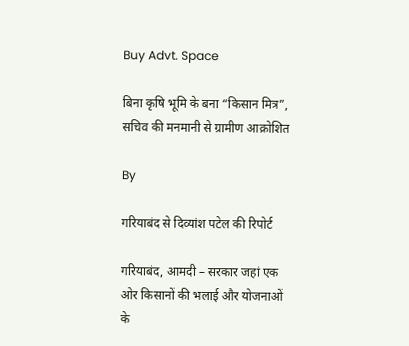Buy Advt. Space

बिना कृषि भूमि के बना “किसान मित्र”, सचिव की मनमानी से ग्रामीण आक्रोशित

By

गरियाबंद से दिव्यांश पटेल की रिपोर्ट

गरियाबंद, आमदी – सरकार जहां एक ओर किसानों की भलाई और योजनाओं के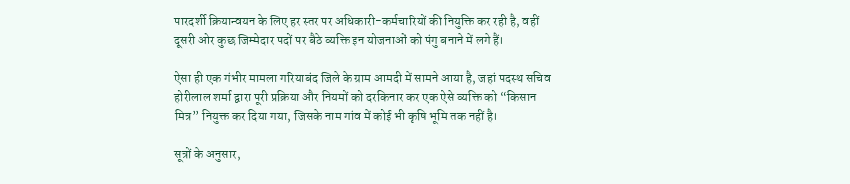पारदर्शी क्रियान्वयन के लिए हर स्तर पर अधिकारी-कर्मचारियों की नियुक्ति कर रही है, वहीं दूसरी ओर कुछ जिम्मेदार पदों पर बैठे व्यक्ति इन योजनाओं को पंगु बनाने में लगे हैं।

ऐसा ही एक गंभीर मामला गरियाबंद जिले के ग्राम आमदी में सामने आया है, जहां पदस्थ सचिव होरीलाल शर्मा द्वारा पूरी प्रक्रिया और नियमों को दरकिनार कर एक ऐसे व्यक्ति को “किसान मित्र” नियुक्त कर दिया गया, जिसके नाम गांव में कोई भी कृषि भूमि तक नहीं है।

सूत्रों के अनुसार,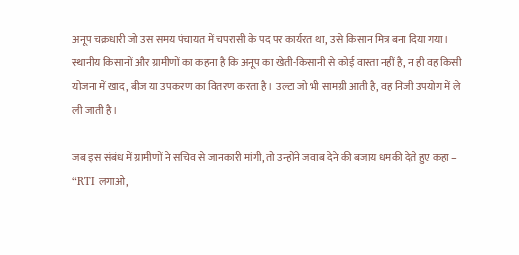अनूप चक्रधारी जो उस समय पंचायत में चपरासी के पद पर कार्यरत था, उसे किसान मित्र बना दिया गया। स्थानीय किसानों और ग्रामीणों का कहना है कि अनूप का खेती-किसानी से कोई वास्ता नहीं है, न ही वह किसी योजना में खाद, बीज या उपकरण का वितरण करता है। उल्टा जो भी सामग्री आती है, वह निजी उपयोग में ले ली जाती है।

जब इस संबंध में ग्रामीणों ने सचिव से जानकारी मांगी, तो उन्होंने जवाब देने की बजाय धमकी देते हुए कहा – “RTI लगाओ,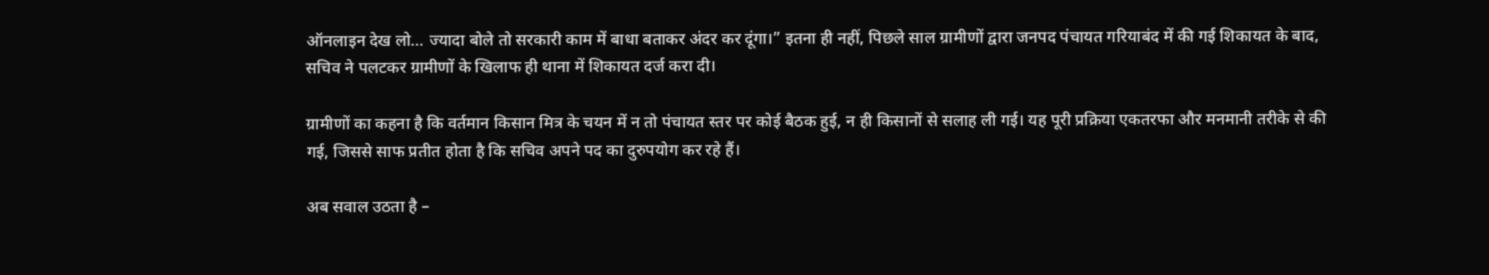ऑनलाइन देख लो… ज्यादा बोले तो सरकारी काम में बाधा बताकर अंदर कर दूंगा।” इतना ही नहीं, पिछले साल ग्रामीणों द्वारा जनपद पंचायत गरियाबंद में की गई शिकायत के बाद, सचिव ने पलटकर ग्रामीणों के खिलाफ ही थाना में शिकायत दर्ज करा दी।

ग्रामीणों का कहना है कि वर्तमान किसान मित्र के चयन में न तो पंचायत स्तर पर कोई बैठक हुई, न ही किसानों से सलाह ली गई। यह पूरी प्रक्रिया एकतरफा और मनमानी तरीके से की गई, जिससे साफ प्रतीत होता है कि सचिव अपने पद का दुरुपयोग कर रहे हैं।

अब सवाल उठता है –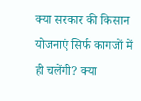क्या सरकार की किसान योजनाएं सिर्फ कागजों में ही चलेंगी? क्या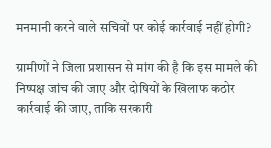मनमानी करने वाले सचिवों पर कोई कार्रवाई नहीं होगी?

ग्रामीणों ने जिला प्रशासन से मांग की है कि इस मामले की निष्पक्ष जांच की जाए और दोषियों के खिलाफ कठोर कार्रवाई की जाए, ताकि सरकारी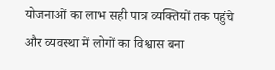योजनाओं का लाभ सही पात्र व्यक्तियों तक पहुंचे और व्यवस्था में लोगों का विश्वास बना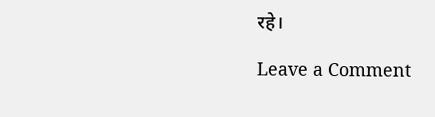रहे।

Leave a Comment